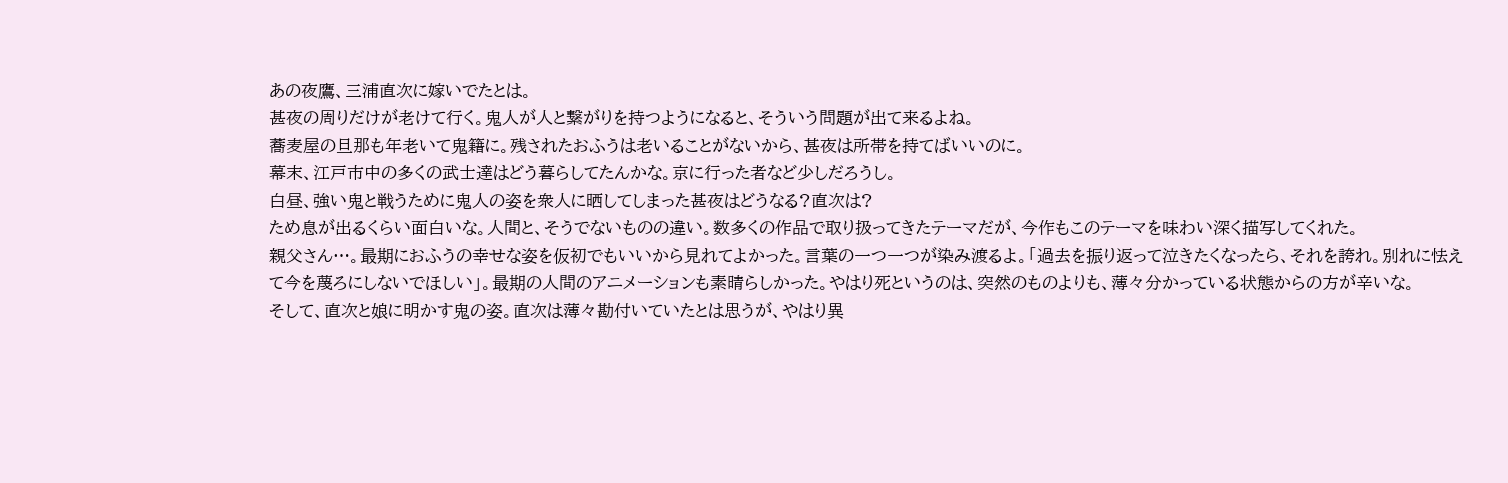あの夜鷹、三浦直次に嫁いでたとは。
甚夜の周りだけが老けて行く。鬼人が人と繋がりを持つようになると、そういう問題が出て来るよね。
蕎麦屋の旦那も年老いて鬼籍に。残されたおふうは老いることがないから、甚夜は所帯を持てばいいのに。
幕末、江戸市中の多くの武士達はどう暮らしてたんかな。京に行った者など少しだろうし。
白昼、強い鬼と戦うために鬼人の姿を衆人に晒してしまった甚夜はどうなる?直次は?
ため息が出るくらい面白いな。人間と、そうでないものの違い。数多くの作品で取り扱ってきたテーマだが、今作もこのテーマを味わい深く描写してくれた。
親父さん…。最期におふうの幸せな姿を仮初でもいいから見れてよかった。言葉の一つ一つが染み渡るよ。「過去を振り返って泣きたくなったら、それを誇れ。別れに怯えて今を蔑ろにしないでほしい」。最期の人間のアニメーションも素晴らしかった。やはり死というのは、突然のものよりも、薄々分かっている状態からの方が辛いな。
そして、直次と娘に明かす鬼の姿。直次は薄々勘付いていたとは思うが、やはり異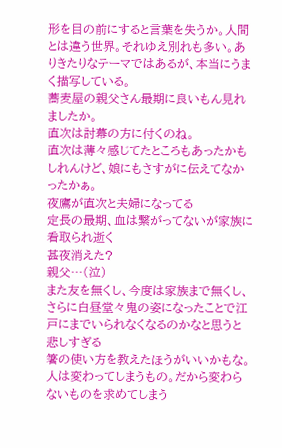形を目の前にすると言葉を失うか。人間とは違う世界。それゆえ別れも多い。ありきたりなテーマではあるが、本当にうまく描写している。
蕎麦屋の親父さん最期に良いもん見れましたか。
直次は討幕の方に付くのね。
直次は薄々感じてたところもあったかもしれんけど、娘にもさすがに伝えてなかったかぁ。
夜鷹が直次と夫婦になってる
定長の最期、血は繋がってないが家族に看取られ逝く
甚夜消えた?
親父…(泣)
また友を無くし、今度は家族まで無くし、さらに白昼堂々鬼の姿になったことで江戸にまでいられなくなるのかなと思うと悲しすぎる
箸の使い方を教えたほうがいいかもな。
人は変わってしまうもの。だから変わらないものを求めてしまう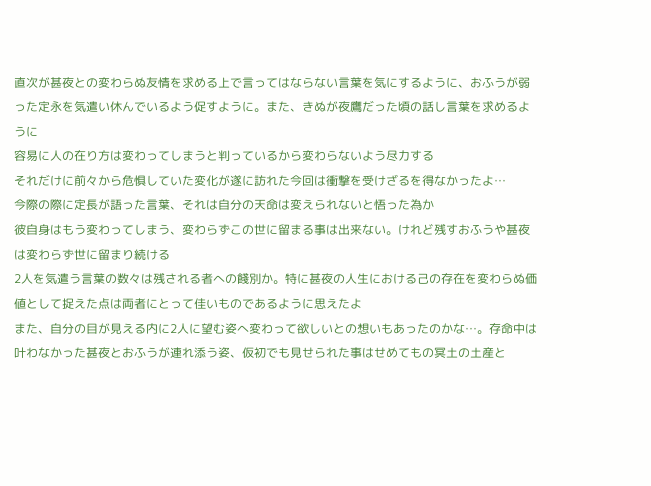直次が甚夜との変わらぬ友情を求める上で言ってはならない言葉を気にするように、おふうが弱った定永を気遣い休んでいるよう促すように。また、きぬが夜鷹だった頃の話し言葉を求めるように
容易に人の在り方は変わってしまうと判っているから変わらないよう尽力する
それだけに前々から危惧していた変化が遂に訪れた今回は衝撃を受けざるを得なかったよ…
今際の際に定長が語った言葉、それは自分の天命は変えられないと悟った為か
彼自身はもう変わってしまう、変わらずこの世に留まる事は出来ない。けれど残すおふうや甚夜は変わらず世に留まり続ける
2人を気遣う言葉の数々は残される者への餞別か。特に甚夜の人生における己の存在を変わらぬ価値として捉えた点は両者にとって佳いものであるように思えたよ
また、自分の目が見える内に2人に望む姿へ変わって欲しいとの想いもあったのかな…。存命中は叶わなかった甚夜とおふうが連れ添う姿、仮初でも見せられた事はせめてもの冥土の土産と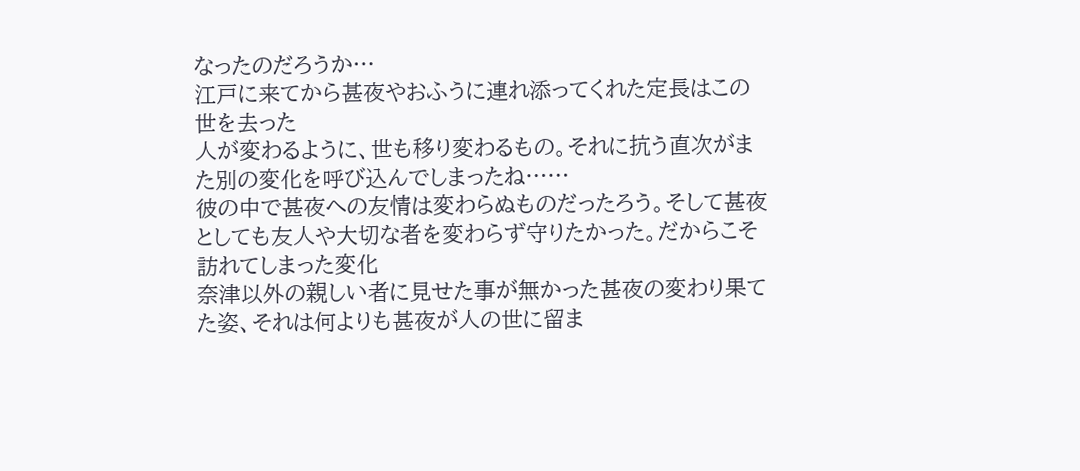なったのだろうか…
江戸に来てから甚夜やおふうに連れ添ってくれた定長はこの世を去った
人が変わるように、世も移り変わるもの。それに抗う直次がまた別の変化を呼び込んでしまったね……
彼の中で甚夜への友情は変わらぬものだったろう。そして甚夜としても友人や大切な者を変わらず守りたかった。だからこそ訪れてしまった変化
奈津以外の親しい者に見せた事が無かった甚夜の変わり果てた姿、それは何よりも甚夜が人の世に留ま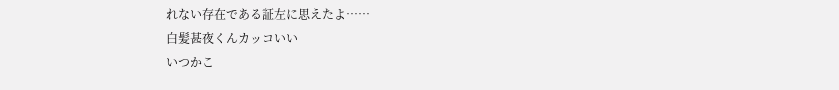れない存在である証左に思えたよ……
白髪甚夜くんカッコいい
いつかこ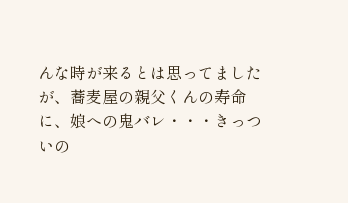んな時が来るとは思ってましたが、蕎麦屋の親父くんの寿命に、娘への鬼バレ・・・きっついの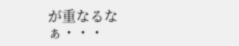が重なるなぁ・・・